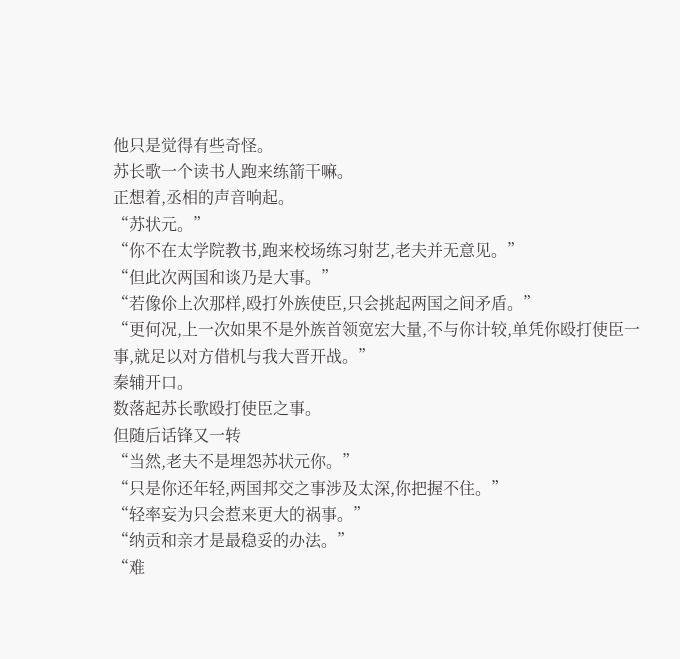他只是觉得有些奇怪。
苏长歌一个读书人跑来练箭干嘛。
正想着,丞相的声音响起。
“苏状元。”
“你不在太学院教书,跑来校场练习射艺,老夫并无意见。”
“但此次两国和谈乃是大事。”
“若像伱上次那样,殴打外族使臣,只会挑起两国之间矛盾。”
“更何况,上一次如果不是外族首领宽宏大量,不与你计较,单凭你殴打使臣一事,就足以对方借机与我大晋开战。”
秦辅开口。
数落起苏长歌殴打使臣之事。
但随后话锋又一转
“当然,老夫不是埋怨苏状元你。”
“只是你还年轻,两国邦交之事涉及太深,你把握不住。”
“轻率妄为只会惹来更大的祸事。”
“纳贡和亲才是最稳妥的办法。”
“难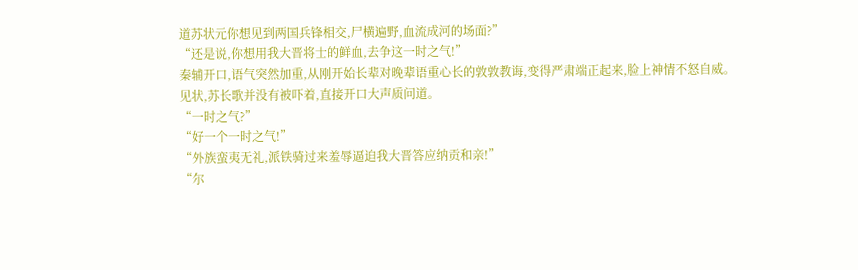道苏状元你想见到两国兵锋相交,尸横遍野,血流成河的场面?”
“还是说,你想用我大晋将士的鲜血,去争这一时之气!”
秦辅开口,语气突然加重,从刚开始长辈对晚辈语重心长的敦敦教诲,变得严肃端正起来,脸上神情不怒自威。
见状,苏长歌并没有被吓着,直接开口大声质问道。
“一时之气?”
“好一个一时之气!”
“外族蛮夷无礼,派铁骑过来羞辱逼迫我大晋答应纳贡和亲!”
“尔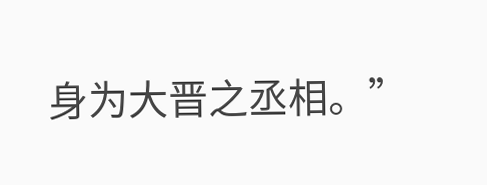身为大晋之丞相。”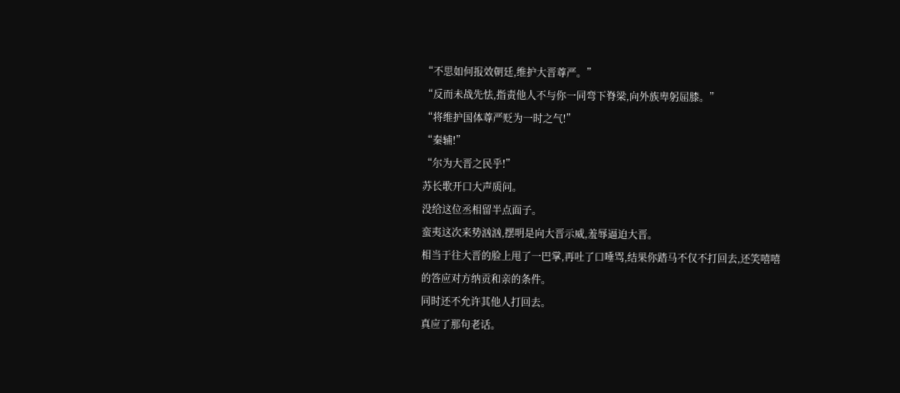“不思如何报效朝廷,维护大晋尊严。”
“反而未战先怯,指责他人不与你一同弯下脊梁,向外族卑躬屈膝。”
“将维护国体尊严贬为一时之气!”
“秦辅!”
“尔为大晋之民乎!”
苏长歌开口大声质问。
没给这位丞相留半点面子。
蛮夷这次来势汹汹,摆明是向大晋示威,羞辱逼迫大晋。
相当于往大晋的脸上甩了一巴掌,再吐了口唾骂,结果你踏马不仅不打回去,还笑嘻嘻的答应对方纳贡和亲的条件。
同时还不允许其他人打回去。
真应了那句老话。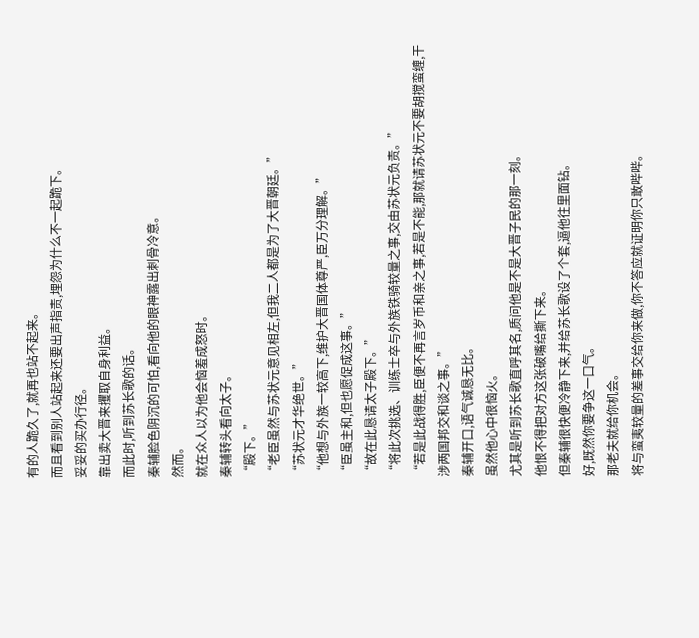有的人跪久了,就再也站不起来。
而且看到别人站起来还要出声指责,埋怨为什么不一起跪下。
妥妥的买办行径。
靠出卖大晋来攫取自身利益。
而此时,听到苏长歌的话。
秦辅脸色阴沉的可怕,看向他的眼神露出刺骨冷意。
然而。
就在众人以为他会恼羞成怒时。
秦辅转头看向太子。
“殿下。”
“老臣虽然与苏状元意见相左,但我二人都是为了大晋朝廷。”
“苏状元才华绝世。”
“他想与外族一较高下,维护大晋国体尊严,臣万分理解。”
“臣虽主和,但也愿促成这事。”
“故在此恳请太子殿下。”
“将此次挑选、训练士卒与外族铁骑较量之事,交由苏状元负责。”
“若是此战得胜,臣便不再言岁币和亲之事,若是不能,那就请苏状元不要胡搅蛮缠,干涉两国邦交和谈之事。”
秦辅开口,语气诚恳无比。
虽然他心中很恼火。
尤其是听到苏长歌直呼其名,质问他是不是大晋子民的那一刻。
他恨不得把对方这张破嘴给撕下来。
但秦辅很快便冷静下来,并给苏长歌设了个套,逼他往里面钻。
好,既然你要争这一口气。
那老夫就给你机会。
将与蛮夷较量的差事交给你来做,你不答应就证明你只敢哔哔。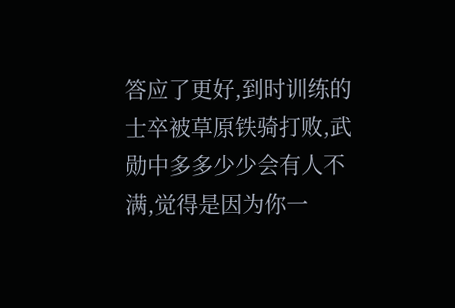答应了更好,到时训练的士卒被草原铁骑打败,武勋中多多少少会有人不满,觉得是因为你一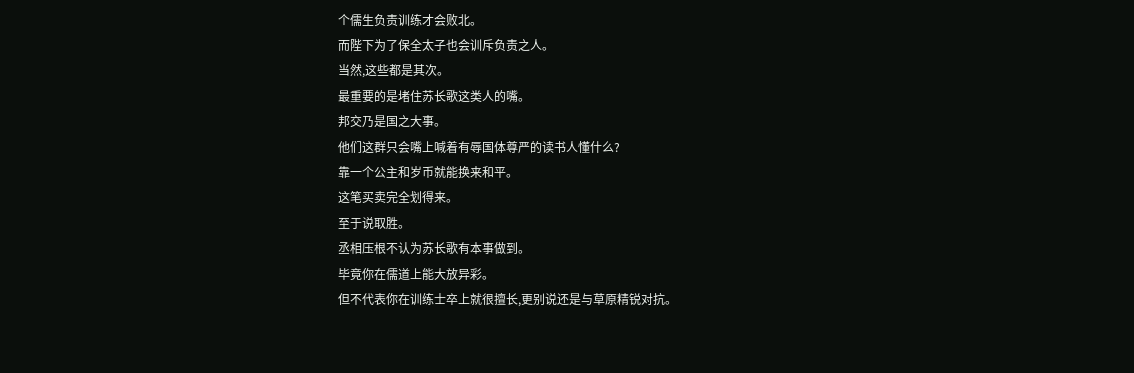个儒生负责训练才会败北。
而陛下为了保全太子也会训斥负责之人。
当然,这些都是其次。
最重要的是堵住苏长歌这类人的嘴。
邦交乃是国之大事。
他们这群只会嘴上喊着有辱国体尊严的读书人懂什么?
靠一个公主和岁币就能换来和平。
这笔买卖完全划得来。
至于说取胜。
丞相压根不认为苏长歌有本事做到。
毕竟你在儒道上能大放异彩。
但不代表你在训练士卒上就很擅长,更别说还是与草原精锐对抗。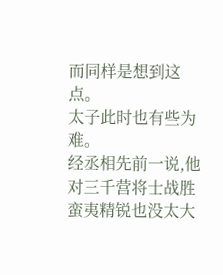而同样是想到这点。
太子此时也有些为难。
经丞相先前一说,他对三千营将士战胜蛮夷精锐也没太大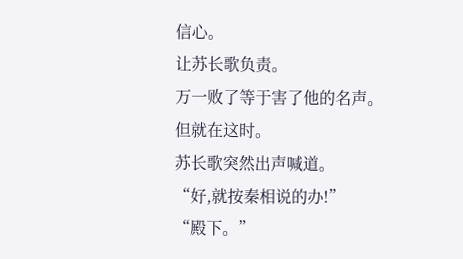信心。
让苏长歌负责。
万一败了等于害了他的名声。
但就在这时。
苏长歌突然出声喊道。
“好,就按秦相说的办!”
“殿下。”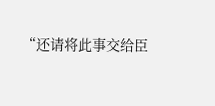“还请将此事交给臣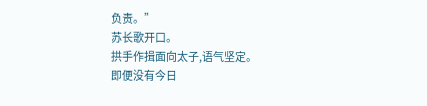负责。”
苏长歌开口。
拱手作揖面向太子,语气坚定。
即便没有今日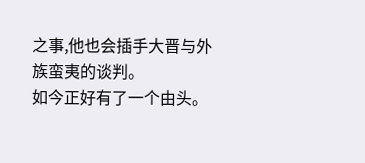之事,他也会插手大晋与外族蛮夷的谈判。
如今正好有了一个由头。